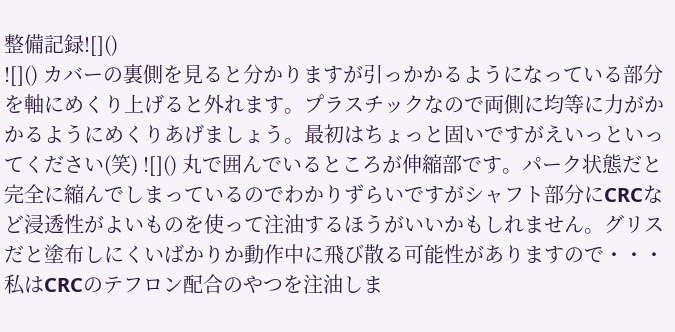整備記録![]()
![]() カバーの裏側を見ると分かりますが引っかかるようになっている部分を軸にめくり上げると外れます。プラスチックなので両側に均等に力がかかるようにめくりあげましょう。最初はちょっと固いですがえいっといってください(笑) ![]() 丸で囲んでいるところが伸縮部です。パーク状態だと完全に縮んでしまっているのでわかりずらいですがシャフト部分にCRCなど浸透性がよいものを使って注油するほうがいいかもしれません。グリスだと塗布しにくいばかりか動作中に飛び散る可能性がありますので・・・私はCRCのテフロン配合のやつを注油しま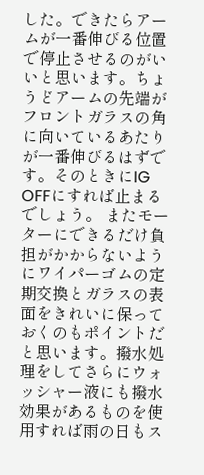した。できたらアームが一番伸びる位置で停止させるのがいいと思います。ちょうどアームの先端がフロントガラスの角に向いているあたりが一番伸びるはずです。そのときにIG OFFにすれば止まるでしょう。 またモーターにできるだけ負担がかからないようにワイパーゴムの定期交換とガラスの表面をきれいに保っておくのもポイントだと思います。撥水処理をしてさらにウォッシャー液にも撥水効果があるものを使用すれば雨の日もス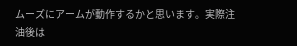ムーズにアームが動作するかと思います。実際注油後は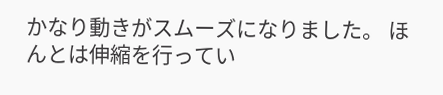かなり動きがスムーズになりました。 ほんとは伸縮を行ってい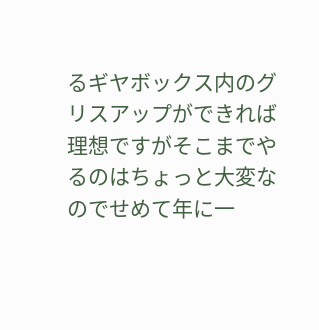るギヤボックス内のグリスアップができれば理想ですがそこまでやるのはちょっと大変なのでせめて年に一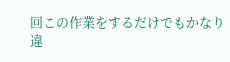回この作業をするだけでもかなり違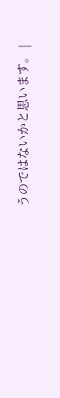うのではないかと思います。 |